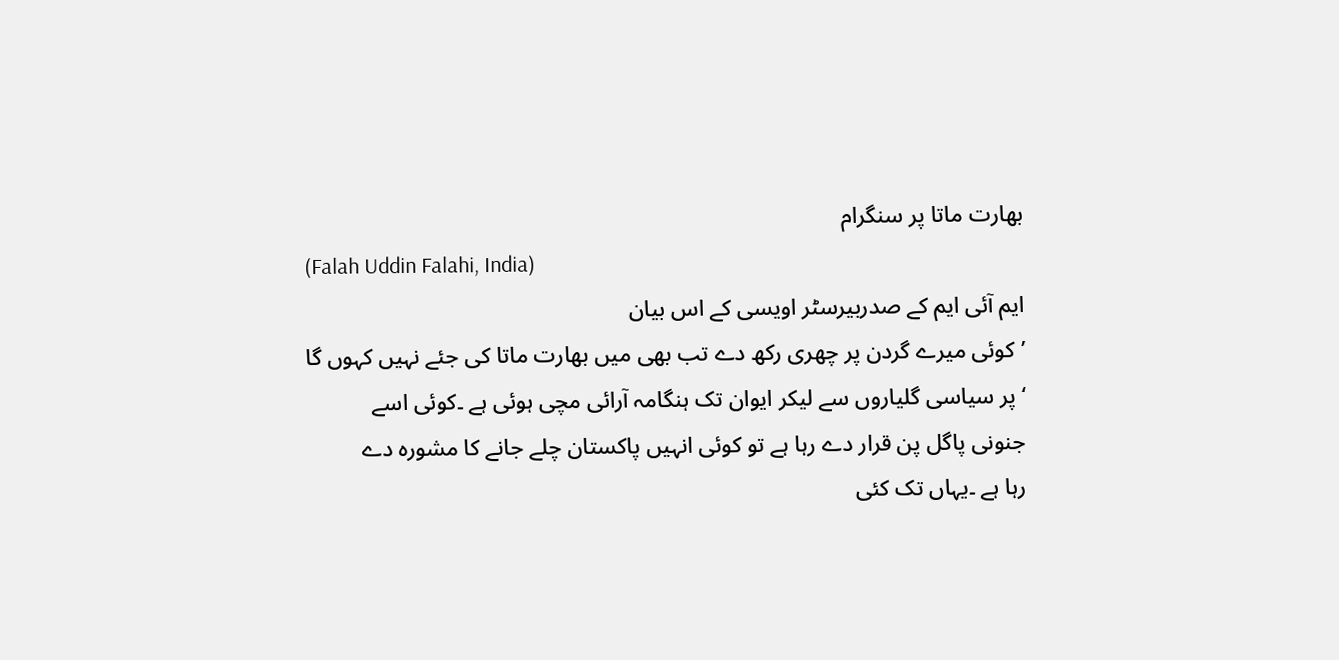بھارت ماتا پر سنگرام
(Falah Uddin Falahi, India)
ایم آئی ایم کے صدربیرسٹر اویسی کے اس بیان
’کوئی میرے گردن پر چھری رکھ دے تب بھی میں بھارت ماتا کی جئے نہیں کہوں گا
‘ پر سیاسی گلیاروں سے لیکر ایوان تک ہنگامہ آرائی مچی ہوئی ہے ۔کوئی اسے
جنونی پاگل پن قرار دے رہا ہے تو کوئی انہیں پاکستان چلے جانے کا مشورہ دے
رہا ہے ۔یہاں تک کئی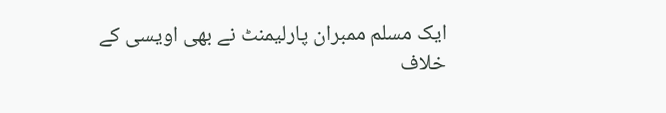ایک مسلم ممبران پارلیمنٹ نے بھی اویسی کے خلاف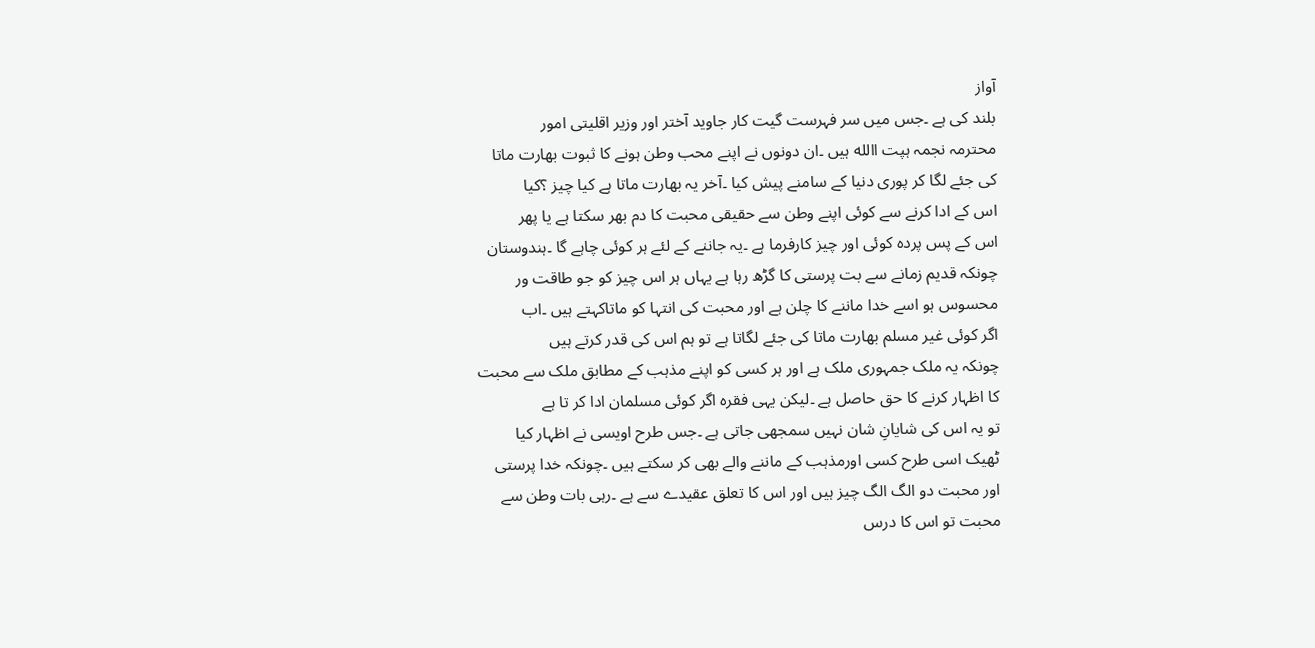آواز
بلند کی ہے ۔جس میں سر فہرست گیت کار جاوید آختر اور وزیر اقلیتی امور
محترمہ نجمہ ہپت االله ہیں ۔ان دونوں نے اپنے محب وطن ہونے کا ثبوت بھارت ماتا
کی جئے لگا کر پوری دنیا کے سامنے پیش کیا ۔آخر یہ بھارت ماتا ہے کیا چیز ؟کیا
اس کے ادا کرنے سے کوئی اپنے وطن سے حقیقی محبت کا دم بھر سکتا ہے یا پھر
اس کے پس پردہ کوئی اور چیز کارفرما ہے ۔یہ جاننے کے لئے ہر کوئی چاہے گا ۔ہندوستان
چونکہ قدیم زمانے سے بت پرستی کا گڑھ رہا ہے یہاں ہر اس چیز کو جو طاقت ور
محسوس ہو اسے خدا ماننے کا چلن ہے اور محبت کی انتہا کو ماتاکہتے ہیں ۔اب
اگر کوئی غیر مسلم بھارت ماتا کی جئے لگاتا ہے تو ہم اس کی قدر کرتے ہیں
چونکہ یہ ملک جمہوری ملک ہے اور ہر کسی کو اپنے مذہب کے مطابق ملک سے محبت
کا اظہار کرنے کا حق حاصل ہے ۔لیکن یہی فقرہ اگر کوئی مسلمان ادا کر تا ہے
تو یہ اس کی شایانِ شان نہیں سمجھی جاتی ہے ۔جس طرح اویسی نے اظہار کیا
ٹھیک اسی طرح کسی اورمذہب کے ماننے والے بھی کر سکتے ہیں ۔چونکہ خدا پرستی
اور محبت دو الگ الگ چیز ہیں اور اس کا تعلق عقیدے سے ہے ۔رہی بات وطن سے
محبت تو اس کا درس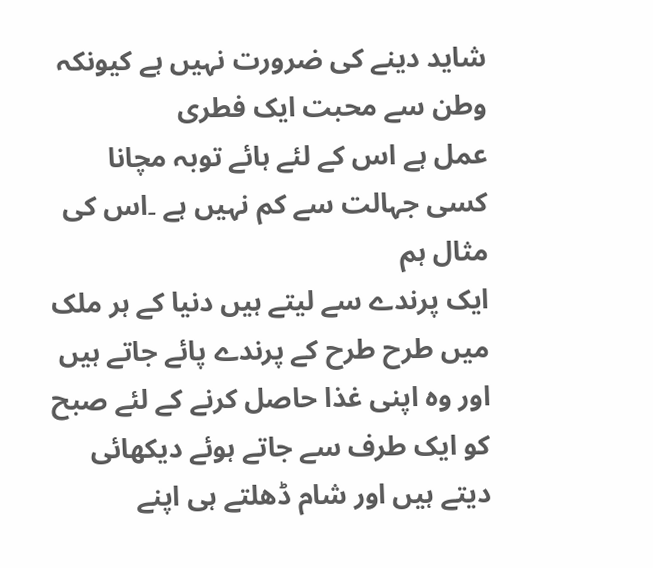شاید دینے کی ضرورت نہیں ہے کیونکہ وطن سے محبت ایک فطری
عمل ہے اس کے لئے ہائے توبہ مچانا کسی جہالت سے کم نہیں ہے ۔اس کی مثال ہم
ایک پرندے سے لیتے ہیں دنیا کے ہر ملک میں طرح طرح کے پرندے پائے جاتے ہیں
اور وہ اپنی غذا حاصل کرنے کے لئے صبح کو ایک طرف سے جاتے ہوئے دیکھائی
دیتے ہیں اور شام ڈھلتے ہی اپنے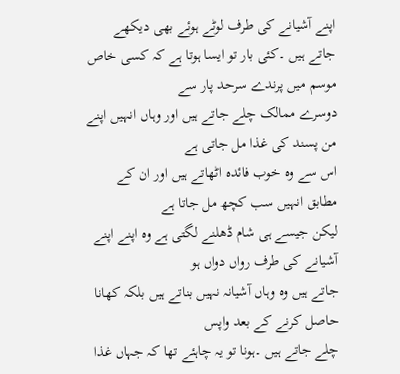اپنے آشیانے کی طرف لوٹے ہوئے بھی دیکھے
جاتے ہیں ۔کئی بار تو ایسا ہوتا ہے کہ کسی خاص موسم میں پرندے سرحد پار سے
دوسرے ممالک چلے جاتے ہیں اور وہاں انہیں اپنے من پسند کی غذا مل جاتی ہے
اس سے وہ خوب فائدہ اٹھاتے ہیں اور ان کے مطابق انہیں سب کچھ مل جاتا ہے
لیکن جیسے ہی شام ڈھلنے لگتی ہے وہ اپنے اپنے آشیانے کی طرف رواں دواں ہو
جاتے ہیں وہ وہاں آشیانہ نہیں بناتے ہیں بلکہ کھانا حاصل کرنے کے بعد واپس
چلے جاتے ہیں ۔ہونا تو یہ چاہئے تھا کہ جہاں غذا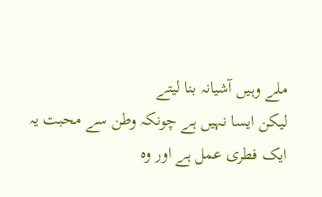ملے وہیں آشیانہ بنا لیتے
لیکن ایسا نہیں ہے چونکہ وطن سے محبت یہ ایک فطری عمل ہے اور وہ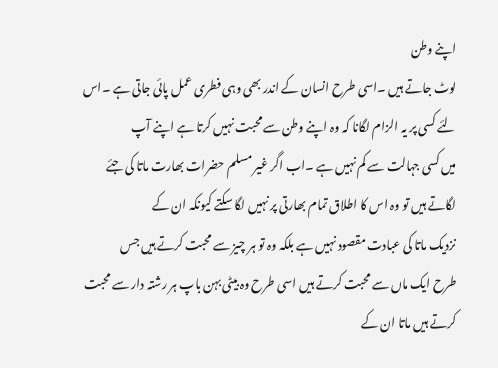اپنے وطن
لوٹ جاتے ہیں ۔اسی طرح انسان کے اندر بھی وہی فطری عمل پائی جاتی ہے ۔اس
لئے کسی پر یہ الزام لگانا کہ وہ اپنے وطن سے محبت نہیں کرتا ہے اپنے آپ
میں کسی جہالت سے کم نہیں ہے ۔اب اگر غیر مسلم حضرات بھارت ماتا کی جئے
لگاتے ہیں تو وہ اس کا اطلاق تمام بھارتی پر نہیں لگا سکتے کیونکہ ان کے
نزدیک ماتا کی عبادت مقصود نہیں ہے بلکہ وہ تو ہر چیز سے محبت کرتے ہیں جس
طرح ایک ماں سے محبت کرتے ہیں اسی طرح وہ بیٹی بہن باپ ہر رشتہ دار سے محبت
کرتے ہیں ماتا ان کے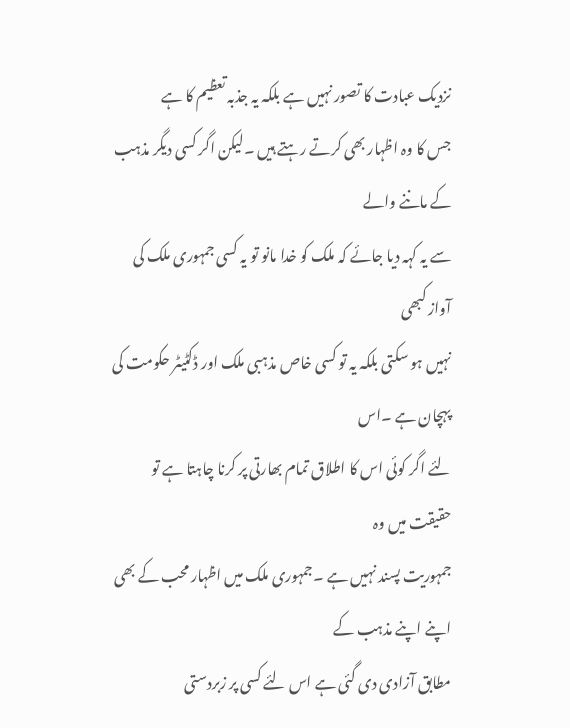نزدیک عبادت کا تصور نہیں ہے بلکہ یہ جذبہ تعظیم کا ہے
جس کا وہ اظہار بھی کرتے رہتے ہیں ۔لیکن اگر کسی دیگر مذہب کے ماننے والے
سے یہ کہہ دیا جائے کہ ملک کو خدا مانو تو یہ کسی جمہوری ملک کی آواز کبھی
نہیں ہو سکتی بلکہ یہ تو کسی خاص مذہبی ملک اور ڈکٹیٹر حکومت کی پہچان ہے ۔اس
لئے اگر کوئی اس کا اطلاق تمام بھارتی پر کرنا چاہتا ہے تو حقیقت میں وہ
جمہوریت پسند نہیں ہے ۔جمہوری ملک میں اظہار محب کے بھی اپنے اپنے مذہب کے
مطابق آزادی دی گئی ہے اس لئے کسی پر زبردستی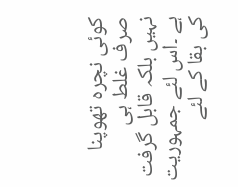کوئی نچرہ تھوپنا صرف غلط ہی
نہیں بلکہ قابل گرفت ہے ۔اس لئے جمہوریت کی بقا کے لئے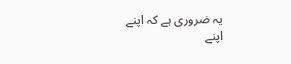یہ ضروری ہے کہ اپنے
اپنے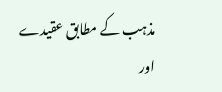مذہب کے مطابق عقیدے اور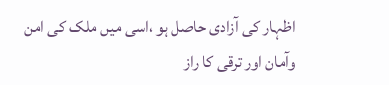اظہار کی آزادی حاصل ہو ،اسی میں ملک کی امن
وآمان اور ترقی کا راز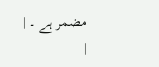مضمر ہے ۔ |
|